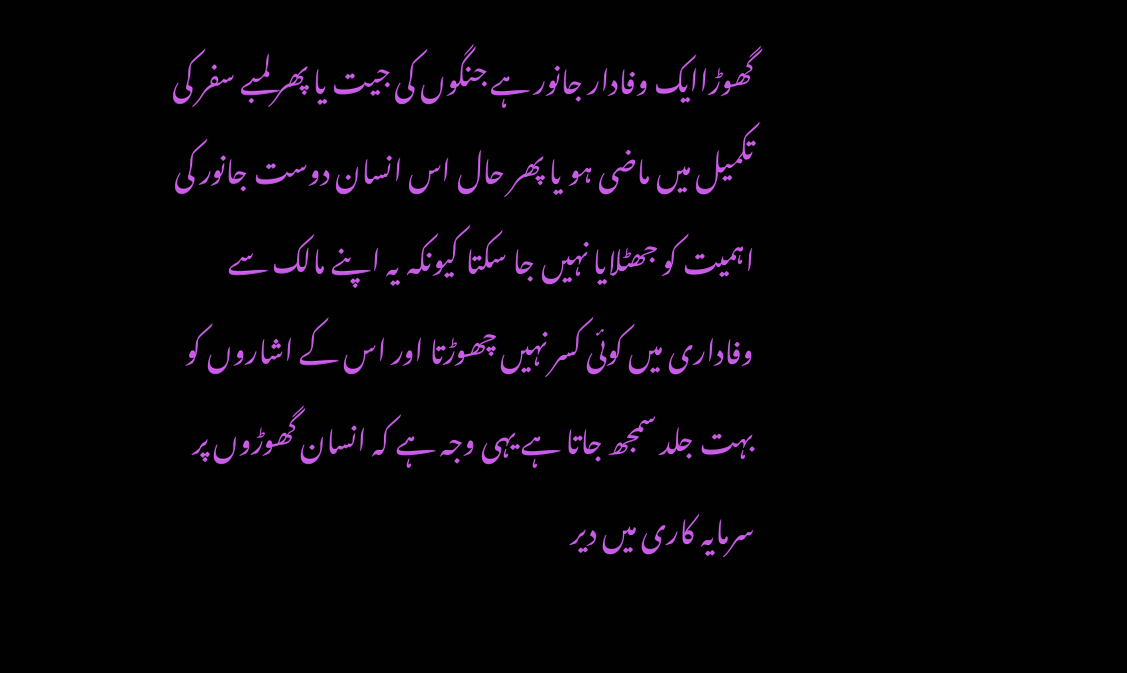گھوڑاایک وفادار جانور ہے جنگوں کی جیت یا پھر لمبے سفر کی تکمیل میں ماضی ہو یا پھر حال اس انسان دوست جانور کی اہمیت کو جھٹلایا نہیں جا سکتا کیونکہ یہ اپنے مالک سے وفاداری میں کوئی کسر نہیں چھوڑتا اور اس کے اشاروں کو بہت جلد سمجھ جاتا ہے یہی وجہ ہے کہ انسان گھوڑوں پر سرمایہ کاری میں دیر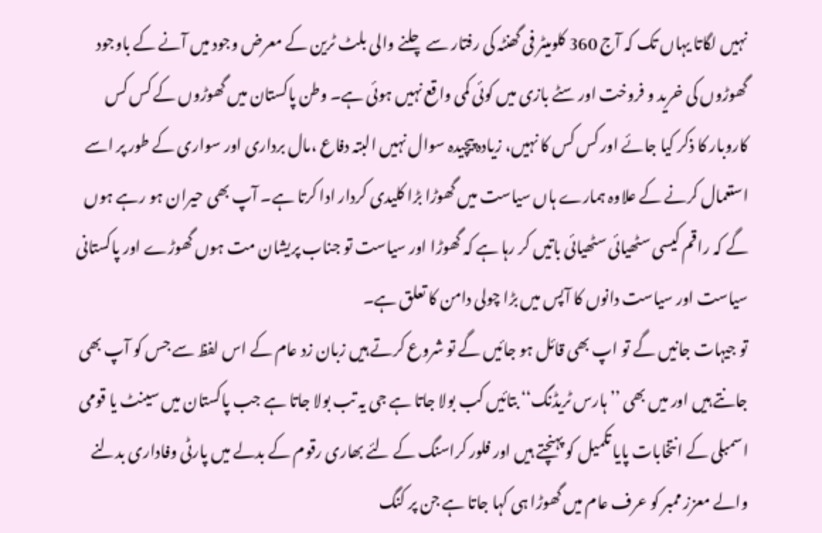نہیں لگاتا یہاں تک کہ آج 360 کلومیٹر فی گھنٹہ کی رفتار سے چلنے والی بلٹ ٹرین کے معرض وجود میں آنے کے باوجود گھوڑوں کی خرید و فروخت اور سٹے بازی میں کوئی کمی واقع نہیں ہوئی ہے۔ وطن پاکستان میں گھوڑوں کے کس کس کاروبار کا ذکر کیا جائے اور کس کس کا نہیں، زیادہ پیچیدہ سوال نہیں البتہ دفاع ،مال برداری اور سواری کے طور پر اسے استعمال کرنے کے علاوہ ہمارے ہاں سیاست میں گھوڑا بڑا کلیدی کردار ادا کرتا ہے۔ آپ بھی حیران ہو رہے ہوں گے کہ راقم کیسی سٹھیائی سٹھیائی باتیں کر رہا ہے کہ گھوڑا اور سیاست تو جناب پریشان مت ہوں گھوڑے اور پاکستانی سیاست اور سیاست دانوں کا آپس میں بڑا چولی دامن کا تعلق ہے۔
تو جیہات جانیں گے تو اپ بھی قائل ہو جائیں گے تو شروع کرتے ہیں زبان زد عام کے اس لفظ سے جس کو آپ بھی جانتے ہیں اور میں بھی ’’ہارس ٹریڈنگ‘‘ بتائیں کب بولا جاتا ہے جی یہ تب بولا جاتا ہے جب پاکستان میں سینٹ یا قومی اسمبلی کے انتخابات پایا تکمیل کو پہنچتے ہیں اور فلور کراسنگ کے لئے بھاری رقوم کے بدلے میں پارٹی وفاداری بدلنے والے معزز ممبر کو عرف عام میں گھوڑا ہی کہا جاتا ہے جن پر کنگ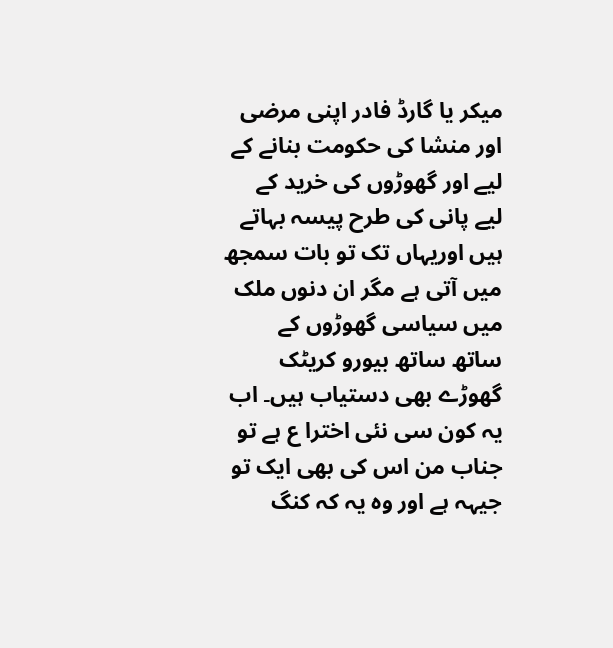میکر یا گارڈ فادر اپنی مرضی اور منشا کی حکومت بنانے کے لیے اور گھوڑوں کی خرید کے لیے پانی کی طرح پیسہ بہاتے ہیں اوریہاں تک تو بات سمجھ میں آتی ہے مگر ان دنوں ملک میں سیاسی گھوڑوں کے ساتھ ساتھ بیورو کریٹک گھوڑے بھی دستیاب ہیں۔ اب یہ کون سی نئی اخترا ع ہے تو جناب من اس کی بھی ایک تو جیہہ ہے اور وہ یہ کہ کنگ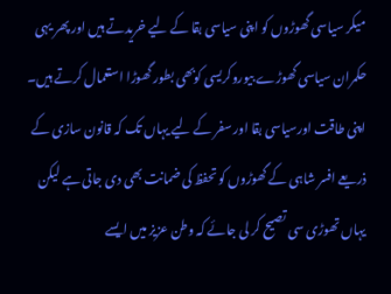میکر سیاسی گھوڑوں کو اپنی سیاسی بقا کے لیے خریدتے ہیں اور پھر یہی حکمران سیاسی گھوڑے بیوروکریسی کوبھی بطور گھوڑا استعمال کرتے ہیں۔
اپنی طاقت اورسیاسی بقا اور سفر کے لیے یہاں تک کہ قانون سازی کے ذریعے افسر شاہی کے گھوڑوں کو تحفظ کی ضمانت بھی دی جاتی ہے لیکن یہاں تھوڑی سی تصیح کر لی جائے کہ وطن عزیز میں ایسے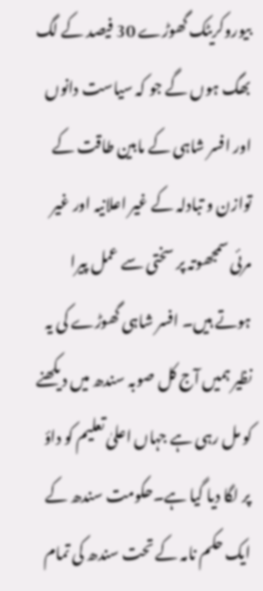بیوروکریٹک گھوڑے 30 فیصد کے لگ بھگ ہوں گے جو کہ سیاست دانوں اور افسر شاہی کے مابین طاقت کے توازن و تبادلہ کے غیر اعلانیہ اور غیر مرئی سمجھوتہ پر سختی سے عمل پیرا ہوتے ہیں۔ افسر شاہی گھوڑے کی یہ نظیر ہمیں آج کل صوبہ سندھ میں دیکھنے کو مل رہی ہے جہاں اعلیٰ تعلیم کو داؤ پر لگا دیا گیا ہے۔حکومت سندھ کے ایک حکم نامہ کے تحت سندھ کی تمام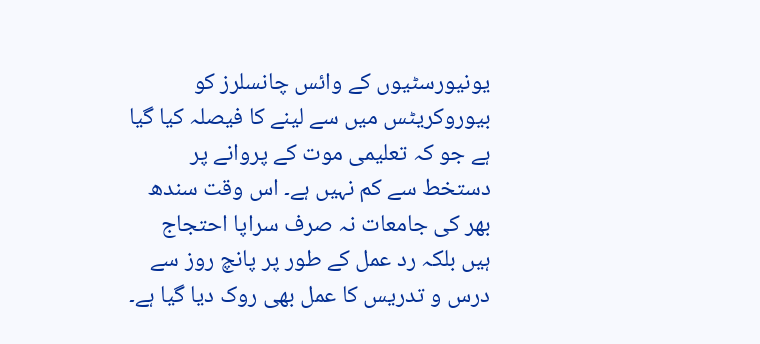یونیورسٹیوں کے وائس چانسلرز کو بیوروکریٹس میں سے لینے کا فیصلہ کیا گیا ہے جو کہ تعلیمی موت کے پروانے پر دستخط سے کم نہیں ہے۔ اس وقت سندھ بھر کی جامعات نہ صرف سراپا احتجاج ہیں بلکہ رد عمل کے طور پر پانچ روز سے درس و تدریس کا عمل بھی روک دیا گیا ہے۔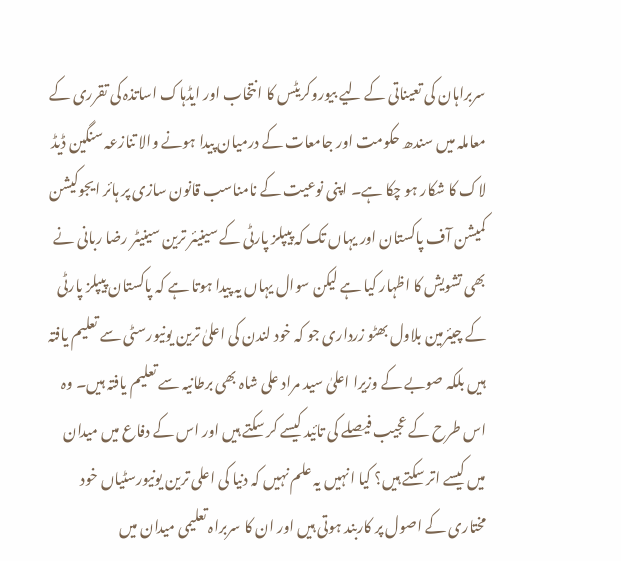سربراہان کی تعیناتی کے لیے بیوروکریٹس کا انتخاب اور ایڈہاک اساتذہ کی تقرری کے معاملہ میں سندھ حکومت اور جامعات کے درمیان پیدا ہونے والا تنازعہ سنگین ڈیڈ لاک کا شکار ہو چکا ہے۔ اپنی نوعیت کے نامناسب قانون سازی پر ہائر ایجوکیشن کمیشن آف پاکستان اور یہاں تک کہ پیپلز پارٹی کے سینیئر ترین سینیٹر رضا ربانی نے بھی تشویش کا اظہار کیا ہے لیکن سوال یہاں یہ پیدا ہوتا ہے کہ پاکستان پیپلز پارٹی کے چیئرمین بلاول بھٹو زرداری جو کہ خود لندن کی اعلیٰ ترین یونیورسٹی سے تعلیم یافتہ ہیں بلکہ صوبے کے وزیرا اعلیٰ سید مراد علی شاہ بھی برطانیہ سے تعلیم یافتہ ہیں۔ وہ اس طرح کے عجیب فیصلے کی تائید کیسے کر سکتے ہیں اور اس کے دفاع میں میدان میں کیسے اتر سکتے ہیں؟ کیا انہیں یہ علم نہیں کہ دنیا کی اعلی ترین یونیورسٹیاں خود مختاری کے اصول پر کاربند ہوتی ہیں اور ان کا سربراہ تعلیمی میدان میں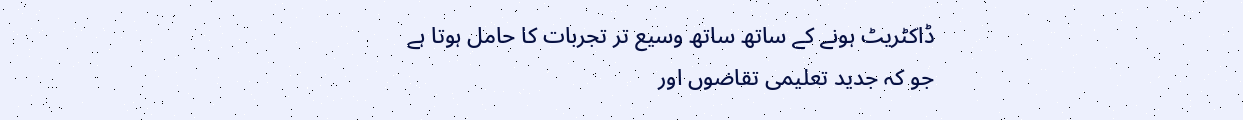ڈاکٹریٹ ہونے کے ساتھ ساتھ وسیع تر تجربات کا حامل ہوتا ہے جو کہ جدید تعلیمی تقاضوں اور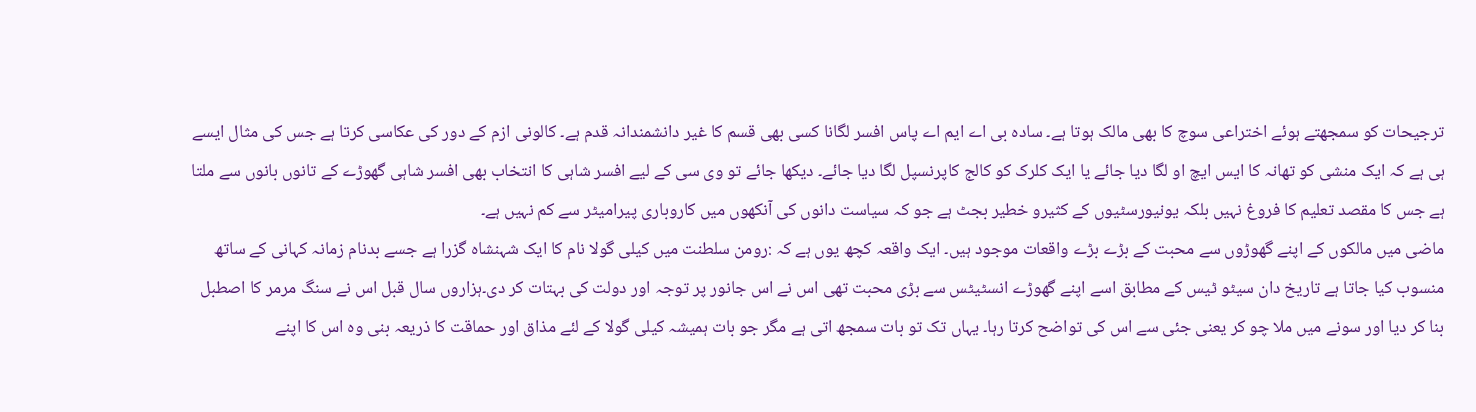ترجیحات کو سمجھتے ہوئے اختراعی سوچ کا بھی مالک ہوتا ہے۔ سادہ بی اے ایم اے پاس افسر لگانا کسی بھی قسم کا غیر دانشمندانہ قدم ہے۔ کالونی ازم کے دور کی عکاسی کرتا ہے جس کی مثال ایسے ہی ہے کہ ایک منشی کو تھانہ کا ایس ایچ او لگا دیا جائے یا ایک کلرک کو کالج کاپرنسپل لگا دیا جائے۔ دیکھا جائے تو وی سی کے لیے افسر شاہی کا انتخاب بھی افسر شاہی گھوڑے کے تانوں بانوں سے ملتا ہے جس کا مقصد تعلیم کا فروغ نہیں بلکہ یونیورسٹیوں کے کثیرو خطیر بجٹ ہے جو کہ سیاست دانوں کی آنکھوں میں کاروباری پیرامیٹر سے کم نہیں ہے۔
ماضی میں مالکوں کے اپنے گھوڑوں سے محبت کے بڑے بڑے واقعات موجود ہیں۔ ایک واقعہ کچھ یوں ہے کہ :رومن سلطنت میں کیلی گولا نام کا ایک شہنشاہ گزرا ہے جسے بدنام زمانہ کہانی کے ساتھ منسوب کیا جاتا ہے تاریخ دان سیٹو ٹیس کے مطابق اسے اپنے گھوڑے انسٹیٹس سے بڑی محبت تھی اس نے اس جانور پر توجہ اور دولت کی بہتات کر دی۔ہزاروں سال قبل اس نے سنگ مرمر کا اصطبل بنا کر دیا اور سونے میں ملا چو کر یعنی جئی سے اس کی تواضح کرتا رہا۔ یہاں تک تو بات سمجھ اتی ہے مگر جو بات ہمیشہ کیلی گولا کے لئے مذاق اور حماقت کا ذریعہ بنی وہ اس کا اپنے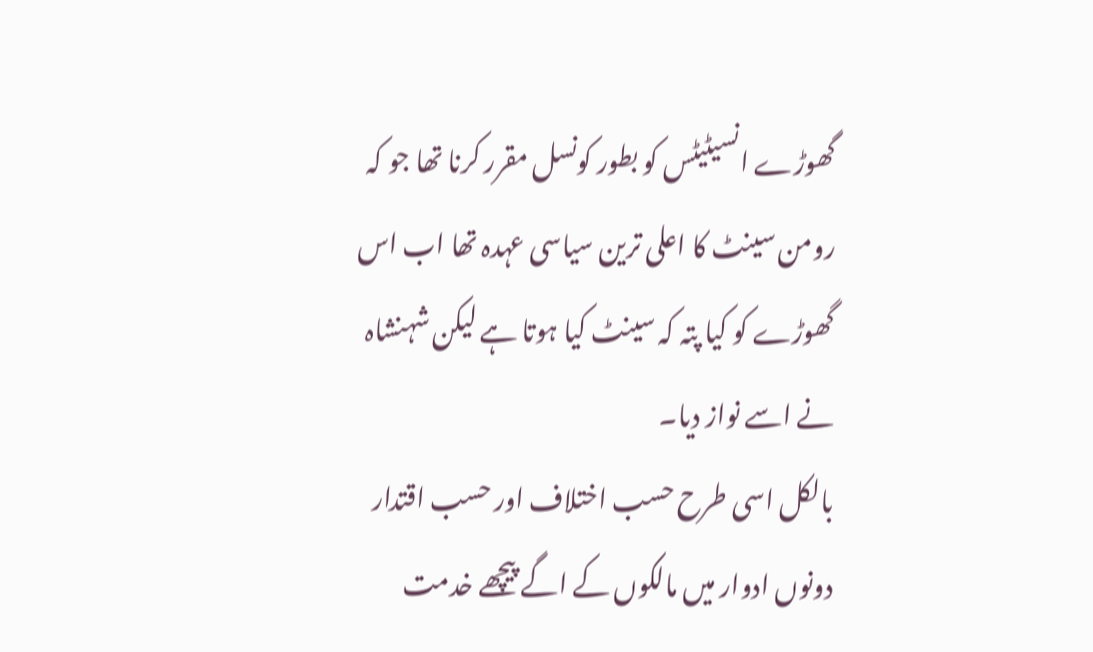گھوڑے انسیٹیٹس کو بطور کونسل مقرر کرنا تھا جو کہ رومن سینٹ کا اعلی ترین سیاسی عہدہ تھا اب اس گھوڑے کو کیا پتہ کہ سینٹ کیا ہوتا ہے لیکن شہنشاہ نے اسے نواز دیا۔
بالکل اسی طرح حسب اختلاف اور حسب اقتدار دونوں ادوار میں مالکوں کے اگے پیچھے خدمت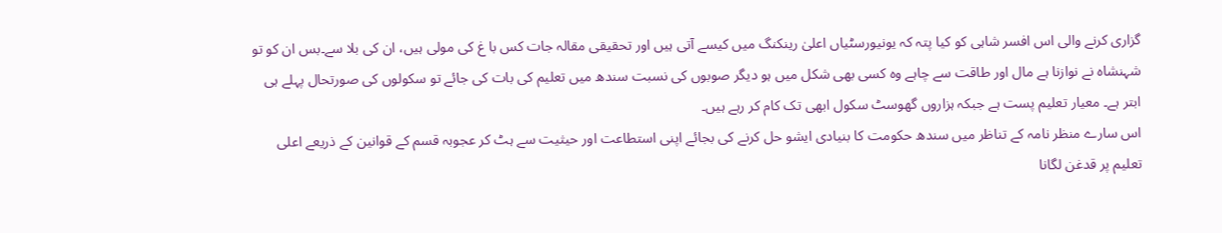گزاری کرنے والی اس افسر شاہی کو کیا پتہ کہ یونیورسٹیاں اعلیٰ رینکنگ میں کیسے آتی ہیں اور تحقیقی مقالہ جات کس با غ کی مولی ہیں، ان کی بلا سے۔بس ان کو تو شہنشاہ نے نوازنا ہے مال اور طاقت سے چاہے وہ کسی بھی شکل میں ہو دیگر صوبوں کی نسبت سندھ میں تعلیم کی بات کی جائے تو سکولوں کی صورتحال پہلے ہی ابتر ہے۔ معیار تعلیم پست ہے جبکہ ہزاروں گھوسٹ سکول ابھی تک کام کر رہے ہیں۔
اس سارے منظر نامہ کے تناظر میں سندھ حکومت کا بنیادی ایشو حل کرنے کی بجائے اپنی استطاعت اور حیثیت سے ہٹ کر عجوبہ قسم کے قوانین کے ذریعے اعلی تعلیم پر قدغن لگانا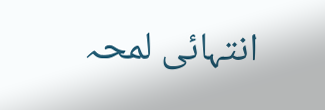انتہائی لمحہ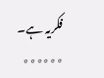فکریہ ہے۔
٭٭٭٭٭٭